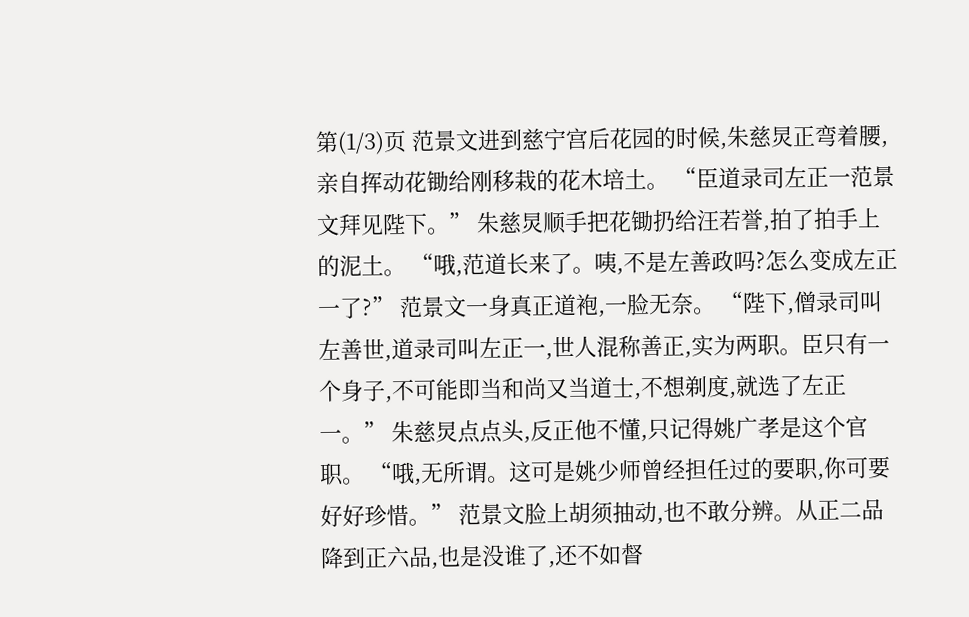第(1/3)页 范景文进到慈宁宫后花园的时候,朱慈炅正弯着腰,亲自挥动花锄给刚移栽的花木培土。 “臣道录司左正一范景文拜见陛下。” 朱慈炅顺手把花锄扔给汪若誉,拍了拍手上的泥土。 “哦,范道长来了。咦,不是左善政吗?怎么变成左正一了?” 范景文一身真正道袍,一脸无奈。 “陛下,僧录司叫左善世,道录司叫左正一,世人混称善正,实为两职。臣只有一个身子,不可能即当和尚又当道士,不想剃度,就选了左正一。” 朱慈炅点点头,反正他不懂,只记得姚广孝是这个官职。 “哦,无所谓。这可是姚少师曾经担任过的要职,你可要好好珍惜。” 范景文脸上胡须抽动,也不敢分辨。从正二品降到正六品,也是没谁了,还不如督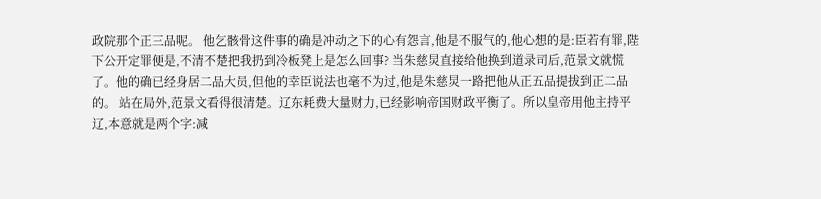政院那个正三品呢。 他乞骸骨这件事的确是冲动之下的心有怨言,他是不服气的,他心想的是:臣若有罪,陛下公开定罪便是,不清不楚把我扔到冷板凳上是怎么回事? 当朱慈炅直接给他换到道录司后,范景文就慌了。他的确已经身居二品大员,但他的幸臣说法也毫不为过,他是朱慈炅一路把他从正五品提拔到正二品的。 站在局外,范景文看得很清楚。辽东耗费大量财力,已经影响帝国财政平衡了。所以皇帝用他主持平辽,本意就是两个字:减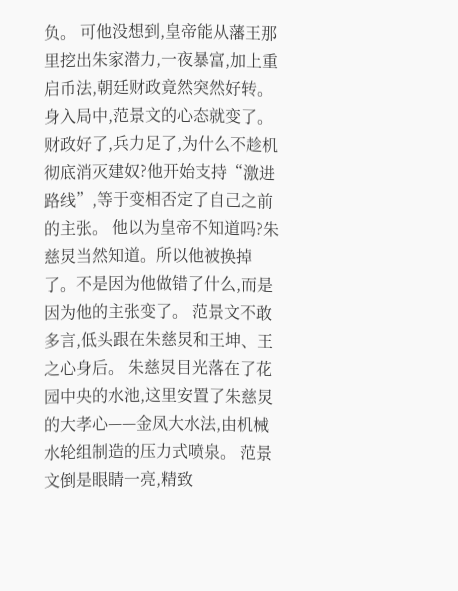负。 可他没想到,皇帝能从藩王那里挖出朱家潜力,一夜暴富,加上重启币法,朝廷财政竟然突然好转。 身入局中,范景文的心态就变了。财政好了,兵力足了,为什么不趁机彻底消灭建奴?他开始支持“激进路线”,等于变相否定了自己之前的主张。 他以为皇帝不知道吗?朱慈炅当然知道。所以他被换掉了。不是因为他做错了什么,而是因为他的主张变了。 范景文不敢多言,低头跟在朱慈炅和王坤、王之心身后。 朱慈炅目光落在了花园中央的水池,这里安置了朱慈炅的大孝心——金凤大水法,由机械水轮组制造的压力式喷泉。 范景文倒是眼睛一亮,精致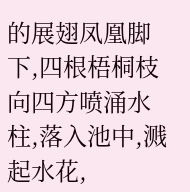的展翅凤凰脚下,四根梧桐枝向四方喷涌水柱,落入池中,溅起水花,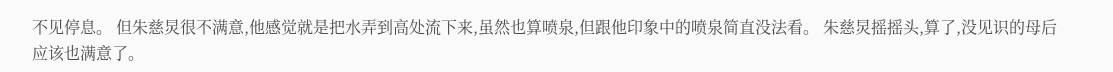不见停息。 但朱慈炅很不满意,他感觉就是把水弄到高处流下来,虽然也算喷泉,但跟他印象中的喷泉简直没法看。 朱慈炅摇摇头,算了,没见识的母后应该也满意了。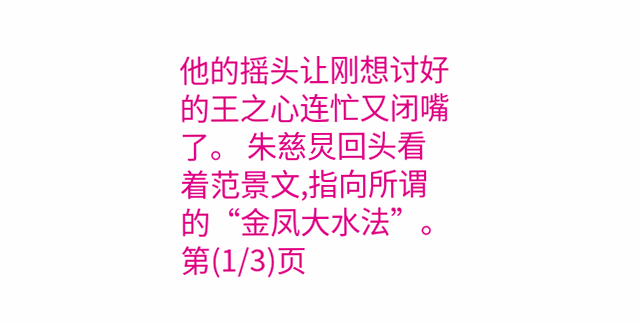他的摇头让刚想讨好的王之心连忙又闭嘴了。 朱慈炅回头看着范景文,指向所谓的“金凤大水法”。 第(1/3)页